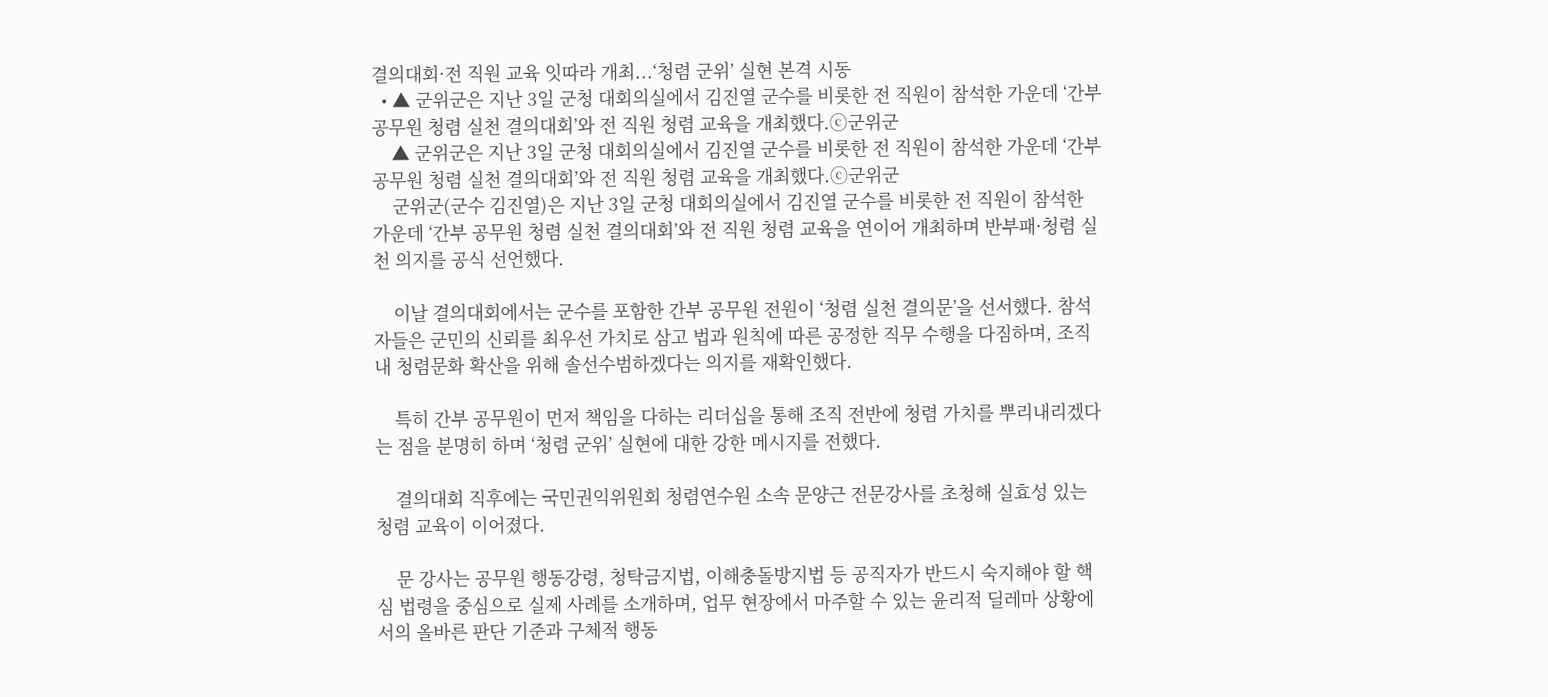결의대회·전 직원 교육 잇따라 개최...‘청렴 군위’ 실현 본격 시동
  • ▲ 군위군은 지난 3일 군청 대회의실에서 김진열 군수를 비롯한 전 직원이 참석한 가운데 ‘간부 공무원 청렴 실천 결의대회’와 전 직원 청렴 교육을 개최했다.ⓒ군위군
    ▲ 군위군은 지난 3일 군청 대회의실에서 김진열 군수를 비롯한 전 직원이 참석한 가운데 ‘간부 공무원 청렴 실천 결의대회’와 전 직원 청렴 교육을 개최했다.ⓒ군위군
    군위군(군수 김진열)은 지난 3일 군청 대회의실에서 김진열 군수를 비롯한 전 직원이 참석한 가운데 ‘간부 공무원 청렴 실천 결의대회’와 전 직원 청렴 교육을 연이어 개최하며 반부패·청렴 실천 의지를 공식 선언했다.

    이날 결의대회에서는 군수를 포함한 간부 공무원 전원이 ‘청렴 실천 결의문’을 선서했다. 참석자들은 군민의 신뢰를 최우선 가치로 삼고 법과 원칙에 따른 공정한 직무 수행을 다짐하며, 조직 내 청렴문화 확산을 위해 솔선수범하겠다는 의지를 재확인했다.

    특히 간부 공무원이 먼저 책임을 다하는 리더십을 통해 조직 전반에 청렴 가치를 뿌리내리겠다는 점을 분명히 하며 ‘청렴 군위’ 실현에 대한 강한 메시지를 전했다.

    결의대회 직후에는 국민권익위원회 청렴연수원 소속 문양근 전문강사를 초청해 실효성 있는 청렴 교육이 이어졌다.

    문 강사는 공무원 행동강령, 청탁금지법, 이해충돌방지법 등 공직자가 반드시 숙지해야 할 핵심 법령을 중심으로 실제 사례를 소개하며, 업무 현장에서 마주할 수 있는 윤리적 딜레마 상황에서의 올바른 판단 기준과 구체적 행동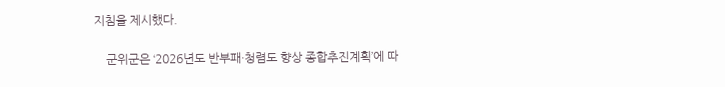지침을 제시했다.

    군위군은 ‘2026년도 반부패·청렴도 향상 종합추진계획’에 따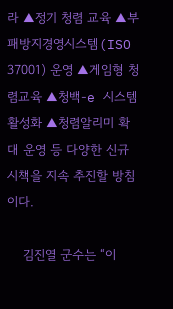라 ▲정기 청렴 교육 ▲부패방지경영시스템(ISO 37001) 운영 ▲게임형 청렴교육 ▲청백-e 시스템 활성화 ▲청렴알리미 확대 운영 등 다양한 신규 시책을 지속 추진할 방침이다.

    김진열 군수는 “이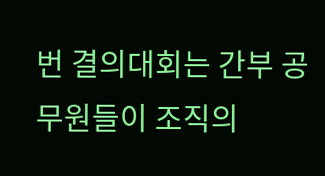번 결의대회는 간부 공무원들이 조직의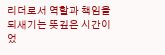리더로서 역할과 책임을 되새기는 뜻깊은 시간이었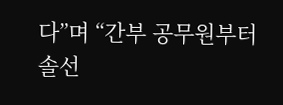다”며 “간부 공무원부터 솔선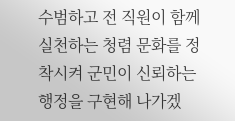수범하고 전 직원이 함께 실천하는 청렴 문화를 정착시켜 군민이 신뢰하는 행정을 구현해 나가겠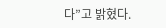다”고 밝혔다.